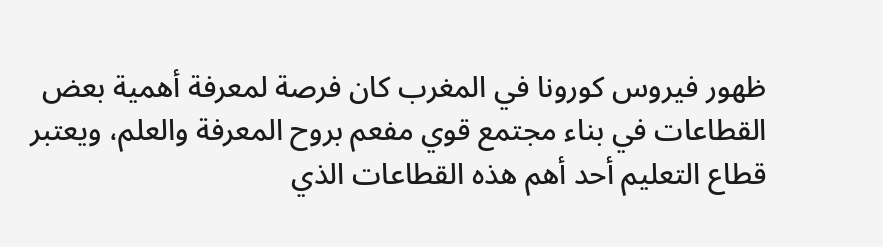ظهور فيروس كورونا في المغرب كان فرصة لمعرفة أهمية بعض القطاعات في بناء مجتمع قوي مفعم بروح المعرفة والعلم، ويعتبر قطاع التعليم أحد أهم هذه القطاعات الذي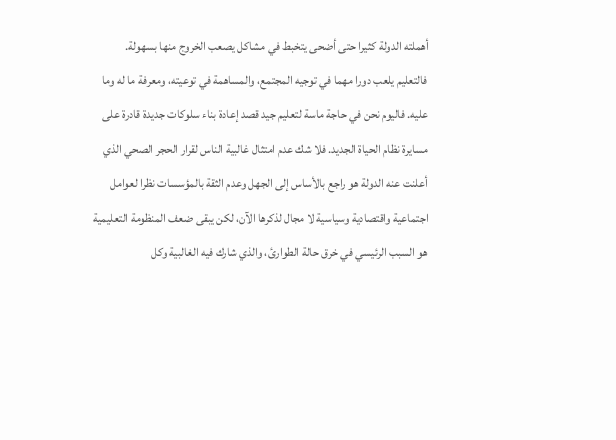أهملته الدولة كثيرا حتى أضحى يتخبط في مشاكل يصعب الخروج منها بسهولة.
فالتعليم يلعب دورا مهما في توجيه المجتمع، والمساهمة في توعيته، ومعرفة ما له وما عليه. فاليوم نحن في حاجة ماسة لتعليم جيد قصد إعادة بناء سلوكات جديدة قادرة على مسايرة نظام الحياة الجديد. فلا شك عدم امتثال غالبية الناس لقرار الحجر الصحي الذي أعلنت عنه الدولة هو راجع بالأساس إلى الجهل وعدم الثقة بالمؤسسات نظرا لعوامل اجتماعية واقتصادية وسياسية لا مجال لذكرها الآن، لكن يبقى ضعف المنظومة التعليمية هو السبب الرئيسي في خرق حالة الطوارئ، والذي شارك فيه الغالبية وكل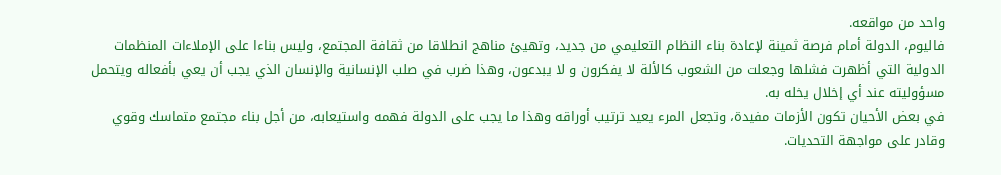واحد من مواقعه.
فاليوم، الدولة أمام فرصة ثمينة لإعادة بناء النظام التعليمي من جديد، وتهيئ مناهج انطلاقا من ثقافة المجتمع، وليس بناءا على الإملاءات المنظمات الدولية التي أظهرت فشلها وجعلت من الشعوب كالألة لا يفكرون و لا يبدعون، وهذا ضرب في صلب الإنسانية والإنسان الذي يجب أن يعي بأفعاله ويتحمل مسؤوليته عند أي إخلال يخله به.
في بعض الأحيان تكون الأزمات مفيدة، وتجعل المرء يعيد ترتيب أوراقه وهذا ما يجب على الدولة فهمه واستيعابه، من أجل بناء مجتمع متماسك وقوي وقادر على مواجهة التحديات.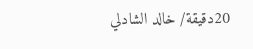20دقيقة/ خالد الشادلي